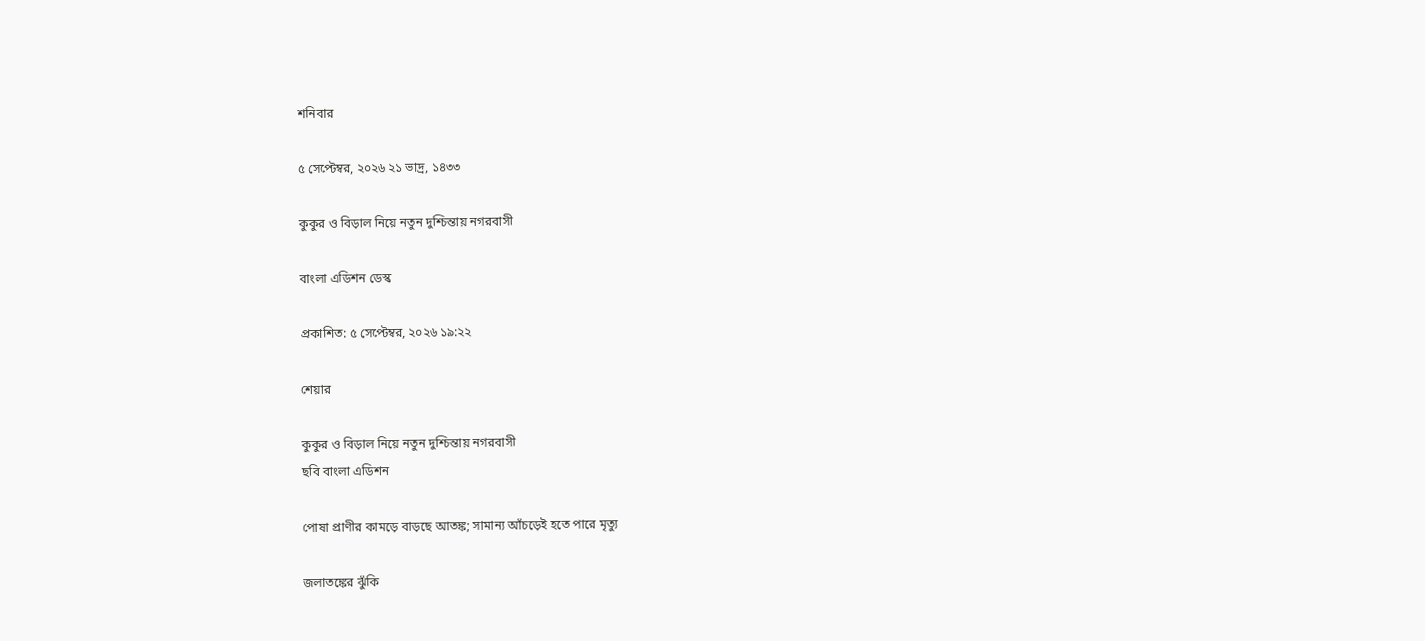শনিবার

৫ সেপ্টেম্বর, ২০২৬ ২১ ভাদ্র, ১৪৩৩

কুকুর ও বিড়াল নিয়ে নতুন দুশ্চিন্তায় নগরবাসী

বাংলা এডিশন ডেস্ক

প্রকাশিত: ৫ সেপ্টেম্বর, ২০২৬ ১৯:২২

শেয়ার

কুকুর ও বিড়াল নিয়ে নতুন দুশ্চিন্তায় নগরবাসী
ছবি বাংলা এডিশন

পোষা প্রাণীর কামড়ে বাড়ছে আতঙ্ক; সামান্য আঁচড়েই হতে পারে মৃত্যু

জলাতঙ্কের ঝুঁকি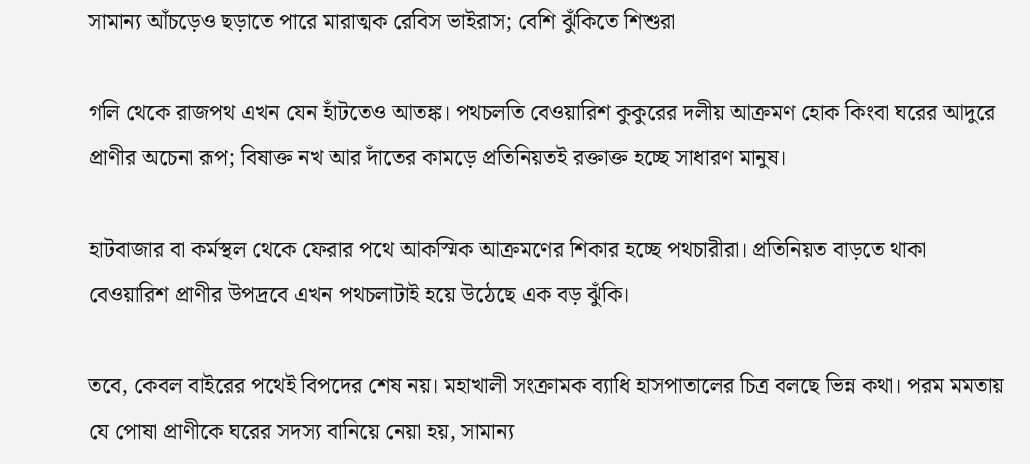সামান্য আঁচড়েও ছড়াতে পারে মারাত্মক রেবিস ভাইরাস; বেশি ঝুঁকিতে শিশুরা

গলি থেকে রাজপথ এখন যেন হাঁটতেও আতঙ্ক। পথচলতি বেওয়ারিশ কুকুরের দলীয় আক্রমণ হোক কিংবা ঘরের আদুরে প্রাণীর অচেনা রূপ; বিষাক্ত নখ আর দাঁতের কামড়ে প্রতিনিয়তই রক্তাক্ত হচ্ছে সাধারণ মানুষ।

হাটবাজার বা কর্মস্থল থেকে ফেরার পথে আকস্মিক আক্রমণের শিকার হচ্ছে পথচারীরা। প্রতিনিয়ত বাড়তে থাকা বেওয়ারিশ প্রাণীর উপদ্রবে এখন পথচলাটাই হয়ে উঠেছে এক বড় ঝুঁকি।

তবে, কেবল বাইরের পথেই বিপদের শেষ নয়। মহাখালী সংক্রামক ব্যাধি হাসপাতালের চিত্র বলছে ভিন্ন কথা। পরম মমতায় যে পোষা প্রাণীকে ঘরের সদস্য বানিয়ে নেয়া হয়, সামান্য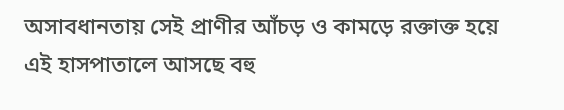অসাবধানতায় সেই প্রাণীর আঁচড় ও কামড়ে রক্তাক্ত হয়ে এই হাসপাতালে আসছে বহু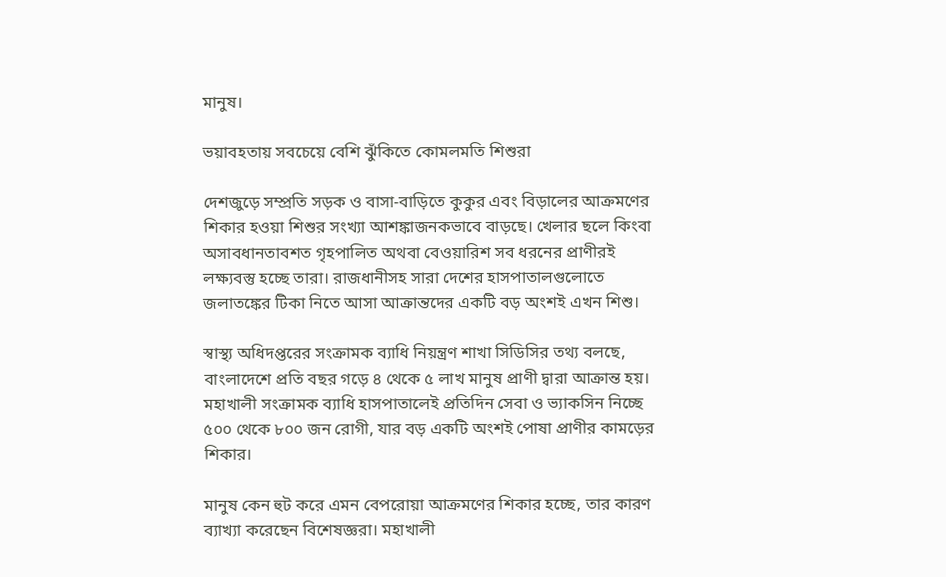মানুষ।

ভয়াবহতায় সবচেয়ে বেশি ঝুঁকিতে কোমলমতি শিশুরা

দেশজুড়ে সম্প্রতি সড়ক ও বাসা-বাড়িতে কুকুর এবং বিড়ালের আক্রমণের শিকার হওয়া শিশুর সংখ্যা আশঙ্কাজনকভাবে বাড়ছে। খেলার ছলে কিংবা অসাবধানতাবশত গৃহপালিত অথবা বেওয়ারিশ সব ধরনের প্রাণীরই লক্ষ্যবস্তু হচ্ছে তারা। রাজধানীসহ সারা দেশের হাসপাতালগুলোতে জলাতঙ্কের টিকা নিতে আসা আক্রান্তদের একটি বড় অংশই এখন শিশু।

স্বাস্থ্য অধিদপ্তরের সংক্রামক ব্যাধি নিয়ন্ত্রণ শাখা সিডিসির তথ্য বলছে, বাংলাদেশে প্রতি বছর গড়ে ৪ থেকে ৫ লাখ মানুষ প্রাণী দ্বারা আক্রান্ত হয়। মহাখালী সংক্রামক ব্যাধি হাসপাতালেই প্রতিদিন সেবা ও ভ্যাকসিন নিচ্ছে ৫০০ থেকে ৮০০ জন রোগী, যার বড় একটি অংশই পোষা প্রাণীর কামড়ের শিকার।

মানুষ কেন হুট করে এমন বেপরোয়া আক্রমণের শিকার হচ্ছে, তার কারণ ব্যাখ্যা করেছেন বিশেষজ্ঞরা। মহাখালী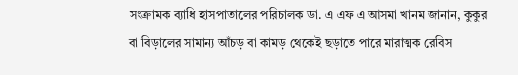সংক্রামক ব্যাধি হাসপাতালের পরিচালক ডা. এ এফ এ আসমা খানম জানান, কুকুর বা বিড়ালের সামান্য আঁচড় বা কামড় থেকেই ছড়াতে পারে মারাত্মক রেবিস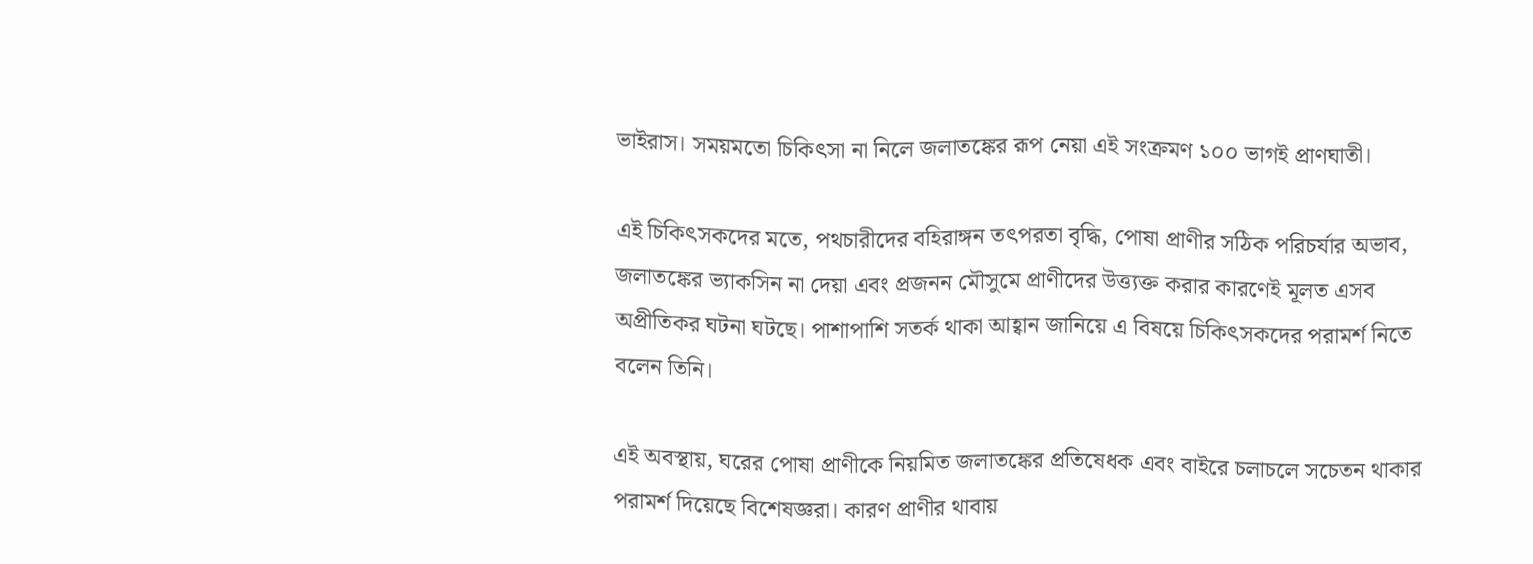ভাইরাস। সময়মতো চিকিৎসা না নিলে জলাতঙ্কের রূপ নেয়া এই সংক্রমণ ১০০ ভাগই প্রাণঘাতী।

এই চিকিৎসকদের মতে, পথচারীদের বহিরাঙ্গন তৎপরতা বৃদ্ধি, পোষা প্রাণীর সঠিক পরিচর্যার অভাব, জলাতঙ্কের ভ্যাকসিন না দেয়া এবং প্রজনন মৌসুমে প্রাণীদের উত্ত্যক্ত করার কারণেই মূলত এসব অপ্রীতিকর ঘটনা ঘটছে। পাশাপাশি সতর্ক থাকা আহ্বান জানিয়ে এ বিষয়ে চিকিৎসকদের পরামর্শ নিতে বলেন তিনি।

এই অবস্থায়, ঘরের পোষা প্রাণীকে নিয়মিত জলাতঙ্কের প্রতিষেধক এবং বাইরে চলাচলে সচেতন থাকার পরামর্শ দিয়েছে বিশেষজ্ঞরা। কারণ প্রাণীর থাবায়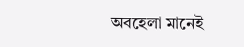অবহেলা মানেই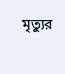মৃত্যুর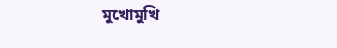মুখোমুখি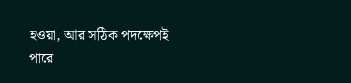হওয়া, আর সঠিক পদক্ষেপই পারে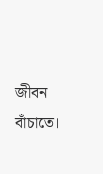জীবন বাঁচাতে।